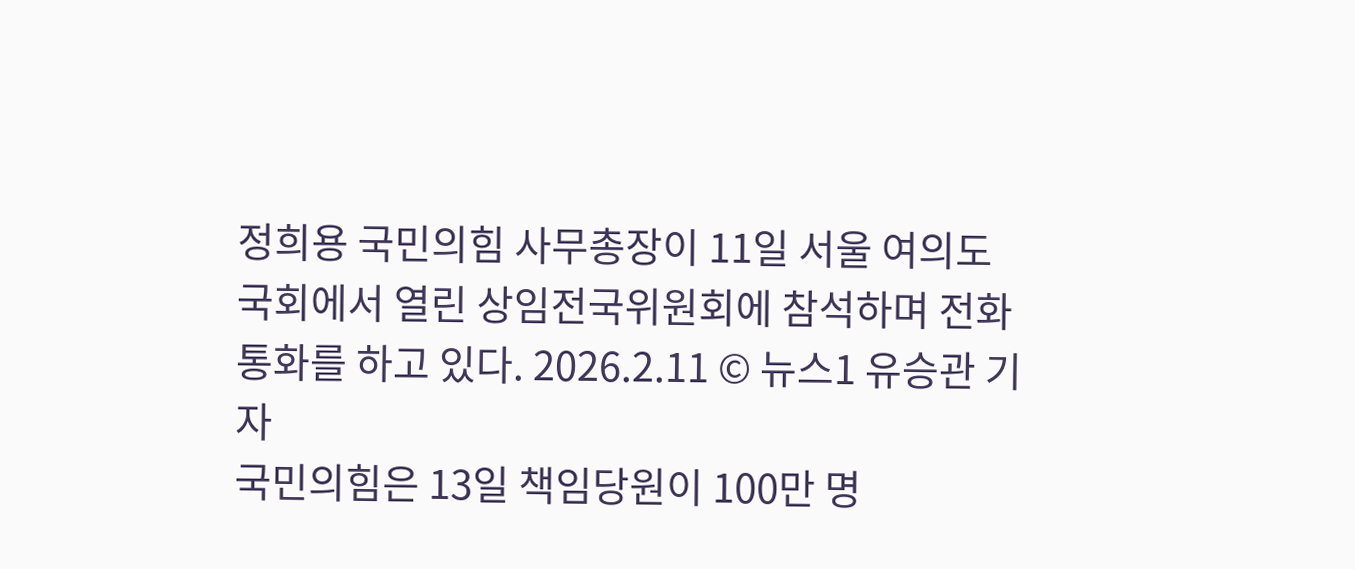정희용 국민의힘 사무총장이 11일 서울 여의도 국회에서 열린 상임전국위원회에 참석하며 전화통화를 하고 있다. 2026.2.11 © 뉴스1 유승관 기자
국민의힘은 13일 책임당원이 100만 명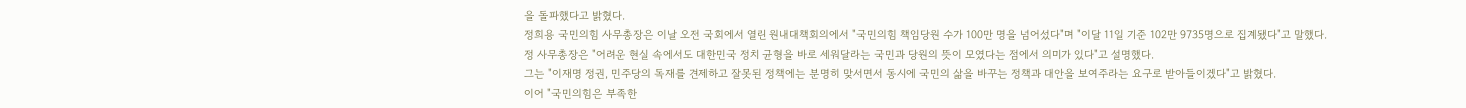을 돌파했다고 밝혔다.
정희용 국민의힘 사무총장은 이날 오전 국회에서 열린 원내대책회의에서 "국민의힘 책임당원 수가 100만 명을 넘어섰다"며 "이달 11일 기준 102만 9735명으로 집계됐다"고 말했다.
정 사무총장은 "어려운 현실 속에서도 대한민국 정치 균형을 바로 세워달라는 국민과 당원의 뜻이 모였다는 점에서 의미가 있다"고 설명했다.
그는 "이재명 정권, 민주당의 독재를 견제하고 잘못된 정책에는 분명히 맞서면서 동시에 국민의 삶을 바꾸는 정책과 대안을 보여주라는 요구로 받아들이겠다"고 밝혔다.
이어 "국민의힘은 부족한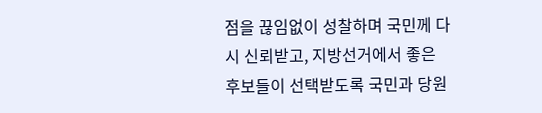점을 끊임없이 성찰하며 국민께 다시 신뢰받고, 지방선거에서 좋은 후보들이 선택받도록 국민과 당원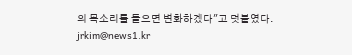의 목소리를 들으면 변화하겠다"고 덧붙였다.
jrkim@news1.kr